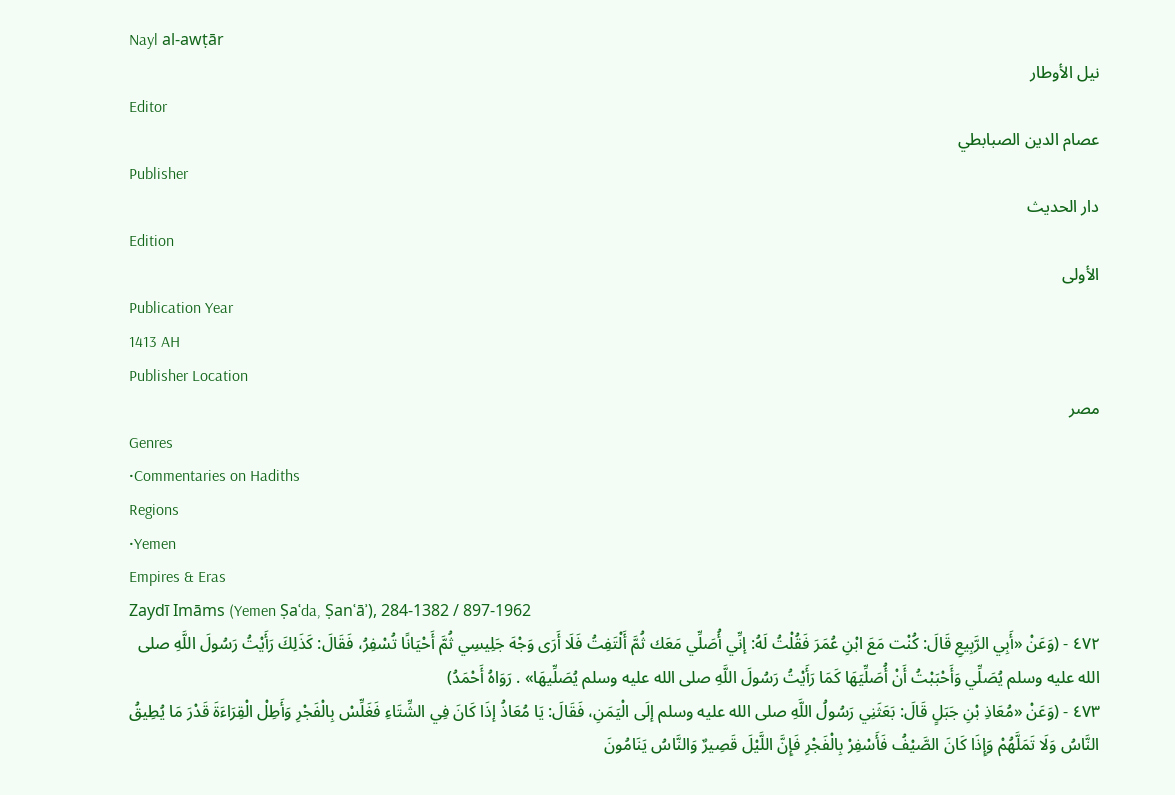Nayl al-awṭār
نيل الأوطار
Editor
عصام الدين الصبابطي
Publisher
دار الحديث
Edition
الأولى
Publication Year
1413 AH
Publisher Location
مصر
Genres
•Commentaries on Hadiths
Regions
•Yemen
Empires & Eras
Zaydī Imāms (Yemen Ṣaʿda, Ṣanʿāʾ), 284-1382 / 897-1962
٤٧٢ - (وَعَنْ «أَبِي الرَّبِيعِ قَالَ: كُنْت مَعَ ابْنِ عُمَرَ فَقُلْتُ لَهُ: إنِّي أُصَلِّي مَعَك ثُمَّ أَلْتَفِتُ فَلَا أَرَى وَجْهَ جَلِيسِي ثُمَّ أَحْيَانًا تُسْفِرُ، فَقَالَ: كَذَلِكَ رَأَيْتُ رَسُولَ اللَّهِ صلى الله عليه وسلم يُصَلِّي وَأَحْبَبْتُ أَنْ أُصَلِّيَهَا كَمَا رَأَيْتُ رَسُولَ اللَّهِ صلى الله عليه وسلم يُصَلِّيهَا» . رَوَاهُ أَحْمَدُ)
٤٧٣ - (وَعَنْ «مُعَاذِ بْنِ جَبَلٍ قَالَ: بَعَثَنِي رَسُولُ اللَّهِ صلى الله عليه وسلم إلَى الْيَمَنِ، فَقَالَ: يَا مُعَاذُ إذَا كَانَ فِي الشِّتَاءِ فَغَلِّسْ بِالْفَجْرِ وَأَطِلْ الْقِرَاءَةَ قَدْرَ مَا يُطِيقُ النَّاسُ وَلَا تَمَلَّهُمْ وَإِذَا كَانَ الصَّيْفُ فَأَسْفِرْ بِالْفَجْرِ فَإِنَّ اللَّيْلَ قَصِيرٌ وَالنَّاسُ يَنَامُونَ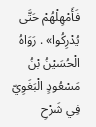فَأَمْهِلْهُمْ حَتَّى يُدْرِكُوا» . رَوَاهُ الْحُسَيْنُ بْنُ مَسْعُودٍ الْبَغَوِيّ فِي شَرْحِ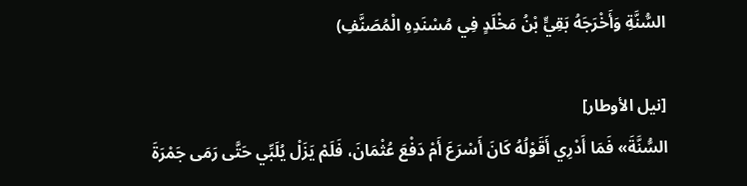السُّنَّةِ وَأَخْرَجَهُ بَقِيٍّ بْنُ مَخْلَدٍ فِي مُسْنَدِهِ الْمُصَنَّفِ)

[نيل الأوطار]
السُّنَّةَ» فَمَا أَدْرِي أَقَوْلُهُ كَانَ أَسْرَعَ أَمْ دَفْعَ عُثْمَانَ، فَلَمْ يَزَلْ يُلَبِّي حَتَّى رَمَى جَمْرَةَ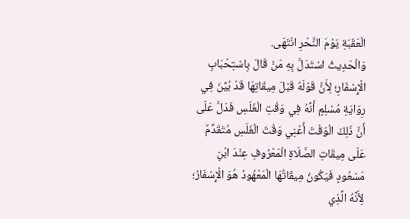الْعَقَبَةِ يَوْمَ النَّحْرِ انْتَهَى.
وَالْحَدِيثُ اسْتَدَلَّ بِهِ مَنْ قَالَ بِاسْتِحْبَابِ الْإِسْفَارِ؛ لِأَنَّ قَوْلَهُ قَبْلَ مِيقَاتِهَا قَدْ بُيِّنَ فِي رِوَايَةِ مُسْلِمٍ أَنَّهُ فِي وَقْتِ الْغَلَسِ فَدَلَّ عَلَى أَنَّ ذَلِكَ الْوَقْتَ أَعْنِي وَقْتَ الْغَلَسِ مُتَقَدِّمٌ عَلَى مِيقَاتِ الصَّلَاةِ الْمَعْرُوفِ عِنْدَ ابْنِ مَسْعُودٍ فَيَكُونُ مِيقَاتُهَا الْمَعْهُودُ هُوَ الْإِسْفَارُ؛ لِأَنَّهُ الَّذِي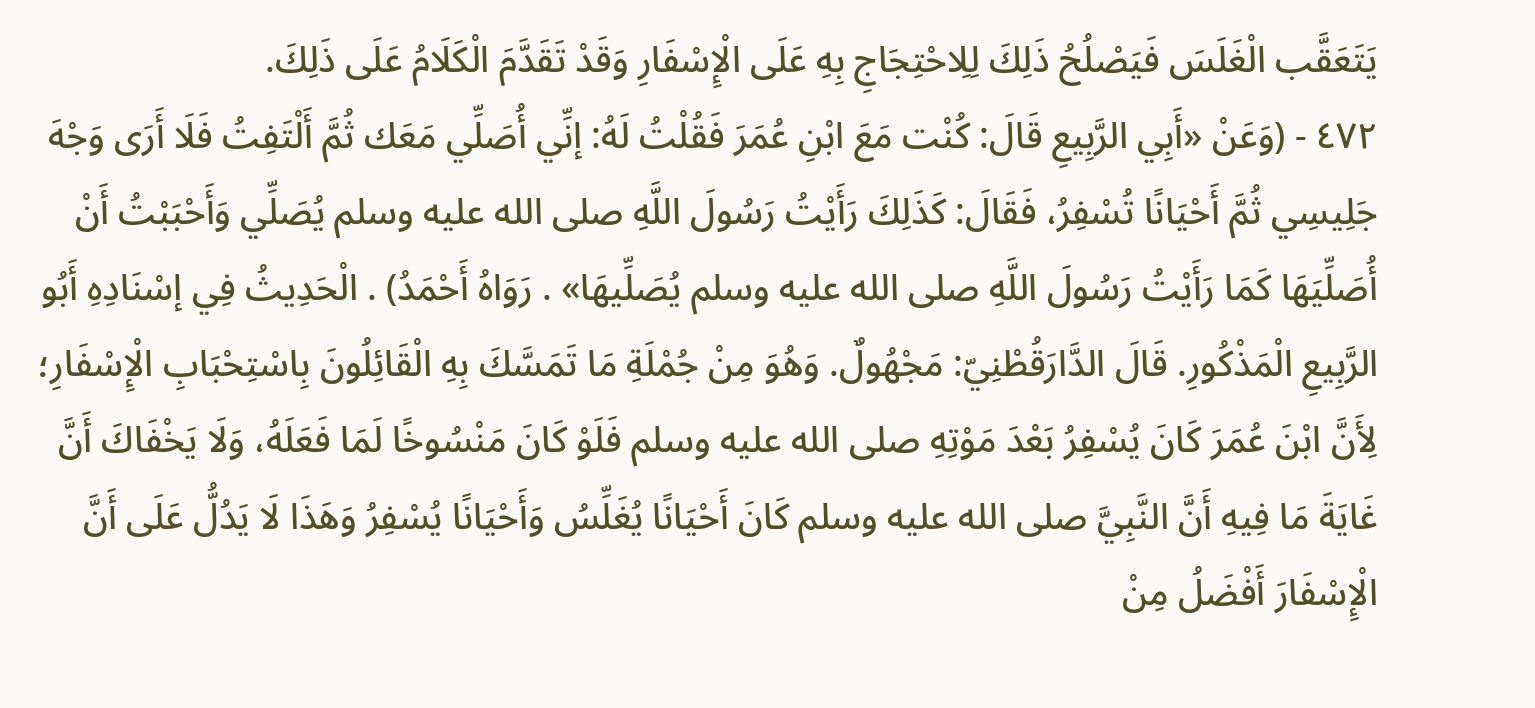يَتَعَقَّب الْغَلَسَ فَيَصْلُحُ ذَلِكَ لِلِاحْتِجَاجِ بِهِ عَلَى الْإِسْفَارِ وَقَدْ تَقَدَّمَ الْكَلَامُ عَلَى ذَلِكَ.
٤٧٢ - (وَعَنْ «أَبِي الرَّبِيعِ قَالَ: كُنْت مَعَ ابْنِ عُمَرَ فَقُلْتُ لَهُ: إنِّي أُصَلِّي مَعَك ثُمَّ أَلْتَفِتُ فَلَا أَرَى وَجْهَ جَلِيسِي ثُمَّ أَحْيَانًا تُسْفِرُ، فَقَالَ: كَذَلِكَ رَأَيْتُ رَسُولَ اللَّهِ صلى الله عليه وسلم يُصَلِّي وَأَحْبَبْتُ أَنْ أُصَلِّيَهَا كَمَا رَأَيْتُ رَسُولَ اللَّهِ صلى الله عليه وسلم يُصَلِّيهَا» . رَوَاهُ أَحْمَدُ) . الْحَدِيثُ فِي إسْنَادِهِ أَبُو الرَّبِيعِ الْمَذْكُورِ. قَالَ الدَّارَقُطْنِيّ: مَجْهُولٌ. وَهُوَ مِنْ جُمْلَةِ مَا تَمَسَّكَ بِهِ الْقَائِلُونَ بِاسْتِحْبَابِ الْإِسْفَارِ؛ لِأَنَّ ابْنَ عُمَرَ كَانَ يُسْفِرُ بَعْدَ مَوْتِهِ صلى الله عليه وسلم فَلَوْ كَانَ مَنْسُوخًا لَمَا فَعَلَهُ، وَلَا يَخْفَاكَ أَنَّ غَايَةَ مَا فِيهِ أَنَّ النَّبِيَّ صلى الله عليه وسلم كَانَ أَحْيَانًا يُغَلِّسُ وَأَحْيَانًا يُسْفِرُ وَهَذَا لَا يَدُلُّ عَلَى أَنَّ الْإِسْفَارَ أَفْضَلُ مِنْ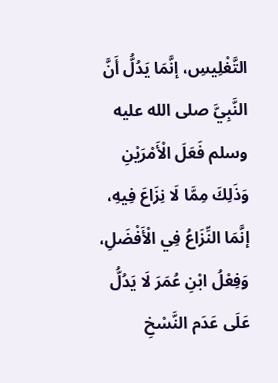التَّغْلِيسِ، إنَّمَا يَدُلُّ أَنَّ النَّبِيَّ صلى الله عليه وسلم فَعَلَ الْأَمْرَيْنِ وَذَلِكَ مِمَّا لَا نِزَاعَ فِيهِ، إنَّمَا النِّزَاعُ فِي الْأَفْضَلِ، وَفِعْلُ ابْنِ عُمَرَ لَا يَدُلُّ عَلَى عَدَم النَّسْخِ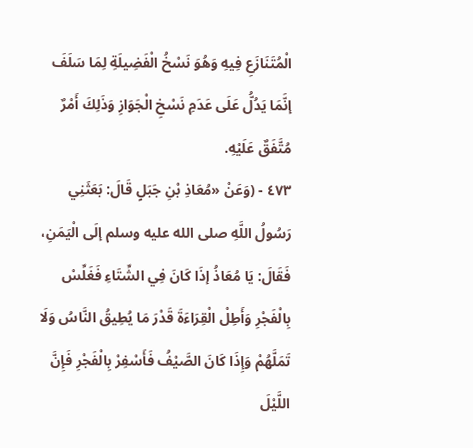الْمُتَنَازَعِ فِيهِ وَهُوَ نَسْخُ الْفَضِيلَةِ لِمَا سَلَفَ إنَّمَا يَدُلُّ عَلَى عَدَمِ نَسْخِ الْجَوَازِ وَذَلِكَ أَمْرٌ مُتَّفَقٌ عَلَيْهِ.
٤٧٣ - (وَعَنْ «مُعَاذِ بْنِ جَبَلٍ قَالَ: بَعَثَنِي رَسُولُ اللَّهِ صلى الله عليه وسلم إلَى الْيَمَنِ، فَقَالَ: يَا مُعَاذُ إذَا كَانَ فِي الشِّتَاءِ فَغَلِّسْ بِالْفَجْرِ وَأَطِلْ الْقِرَاءَةَ قَدْرَ مَا يُطِيقُ النَّاسُ وَلَا تَمَلَّهُمْ وَإِذَا كَانَ الصَّيْفُ فَأَسْفِرْ بِالْفَجْرِ فَإِنَّ اللَّيْلَ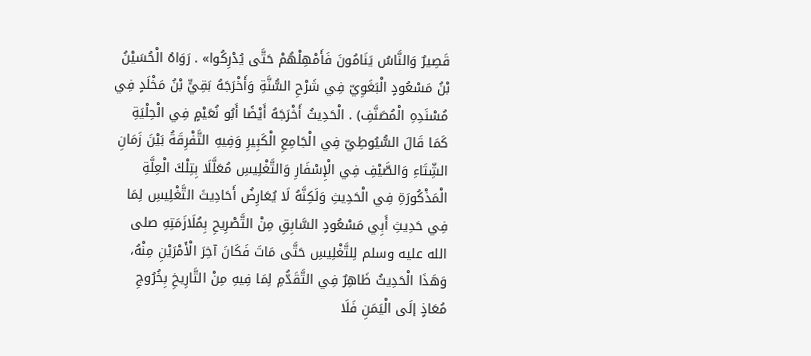قَصِيرٌ وَالنَّاسُ يَنَامُونَ فَأَمْهِلْهُمْ حَتَّى يُدْرِكُوا» . رَوَاهُ الْحُسَيْنُ بْنُ مَسْعُودٍ الْبَغَوِيّ فِي شَرْحِ السُّنَّةِ وَأَخْرَجَهُ بَقِيٍّ بْنُ مَخْلَدٍ فِي مُسْنَدِهِ الْمُصَنَّفِ) . الْحَدِيثُ أَخْرَجَهُ أَيْضًا أَبُو نُعَيْمٍ فِي الْحِلْيَةِ كَمَا قَالَ السُّيُوطِيّ فِي الْجَامِعِ الْكَبِيرِ وَفِيهِ التَّفْرِقَةُ بَيْنَ زَمَانِ الشِّتَاءِ وَالصَّيْفِ فِي الْإِسْفَارِ وَالتَّغْلِيسِ مُعَلَّلَا بِتِلْكَ الْعِلَّةِ الْمَذْكُورَةِ فِي الْحَدِيثِ وَلَكِنَّهُ لَا يُعَارِضُ أَحَادِيثَ التَّغْلِيسِ لِمَا فِي حَدِيثِ أَبِي مَسْعُودٍ السَّابِقِ مِنْ التَّصْرِيحِ بِمُلَازَمَتِهِ صلى الله عليه وسلم لِلتَّغْلِيسِ حَتَّى مَاتَ فَكَانَ آخِرَ الْأَمْرَيْنِ مِنْهُ، وَهَذَا الْحَدِيثُ ظَاهِرٌ فِي التَّقَدُّمِ لِمَا فِيهِ مِنْ التَّارِيخِ بِخُرُوجِ مُعَاذٍ إلَى الْيَمَنِ فَلَا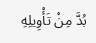بُدَّ مِنْ تَأْوِيلِهِ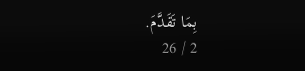بِمَا تَقَدَّمَ.
2 / 26